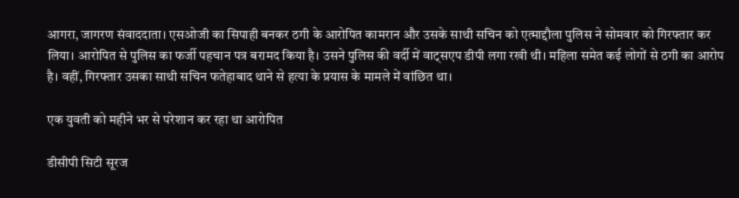आगरा, जागरण संवाददाता। एसओजी का सिपाही बनकर ठगी के आरोपित कामरान और उसके साथी सचिन को एत्माद्दौला पुलिस ने सोमवार को गिरफ्तार कर लिया। आरोपित से पुलिस का फर्जी पहचान पत्र बरामद किया है। उसने पुलिस की वर्दी में वाट्सएप डीपी लगा रखी थी। महिला समेत कई लोगों से ठगी का आरोप है। वहीं, गिरफ्तार उसका साथी सचिन फतेहाबाद थाने से हत्या के प्रयास के मामले में वांछित था।

एक युवती को महीने भर से परेशान कर रहा था आरोपित

डीसीपी सिटी सूरज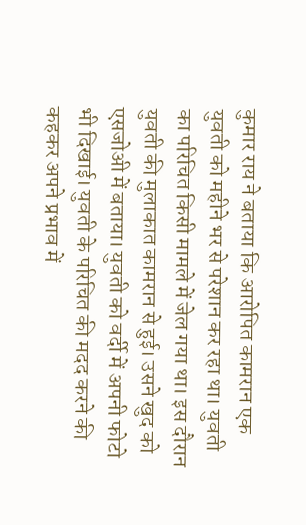कुमार राय ने बताया कि आरोपित कामरान एक युवती को महीने भर से परेशान कर रहा था। युवती का परिचित किसी मामले में जेल गया था। इस दौरान युवती की मुलाकात कामरान से हुई। उसने खुद को एसजोअी में बताया। युवती को वर्दी में अपनी फोटो भी दिखाई। युवती के परिचित की मदद करने की कहकर अपने प्रभाव में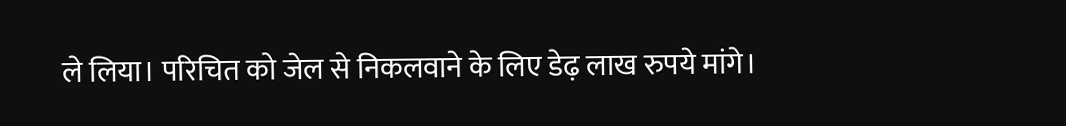ले लिया। परिचित को जेल से निकलवाने के लिए डेढ़ लाख रुपये मांगे।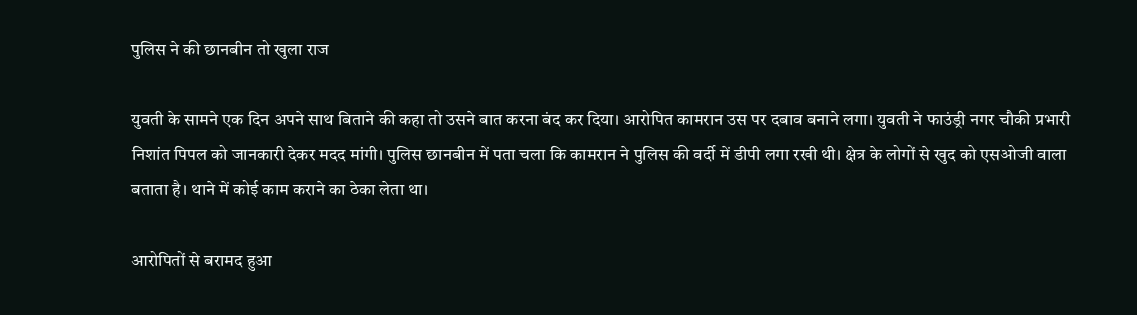पुलिस ने की छानबीन तो खुला राज

युवती के सामने एक दिन अपने साथ बिताने की कहा तो उसने बात करना बंद कर दिया। आरोपित कामरान उस पर दबाव बनाने लगा। युवती ने फाउंड्री नगर चौकी प्रभारी निशांत पिपल को जानकारी देकर मदद मांगी। पुलिस छानबीन में पता चला कि कामरान ने पुलिस की वर्दी में डीपी लगा रखी थी। क्षेत्र के लोगों से खुद को एसओजी वाला बताता है। थाने में कोई काम कराने का ठेका लेता था।

आरोपितों से बरामद हुआ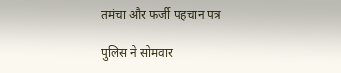तमंचा और फर्जी पहचान पत्र

पुलिस ने सोमवार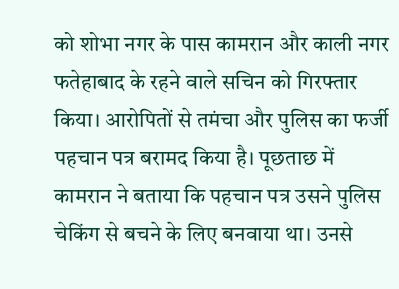को शोभा नगर के पास कामरान और काली नगर फतेहाबाद के रहने वाले सचिन को गिरफ्तार किया। आरोपितों से तमंचा और पुलिस का फर्जी पहचान पत्र बरामद किया है। पूछताछ में कामरान ने बताया कि पहचान पत्र उसने पुलिस चेकिंग से बचने के लिए बनवाया था। उनसे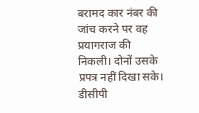बरामद कार नंबर की जांच करने पर वह प्रयागराज की निकली। दोनों उसके प्रपत्र नहीं दिखा सके। डीसीपी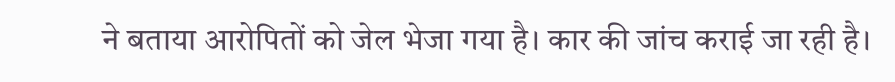ने बताया आरोपितों को जेल भेजा गया है। कार की जांच कराई जा रही है।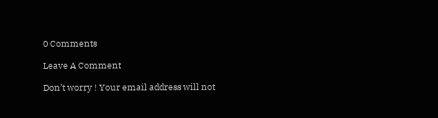0 Comments

Leave A Comment

Don’t worry ! Your email address will not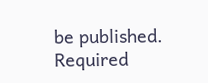be published. Required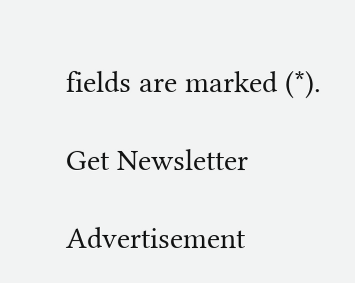fields are marked (*).

Get Newsletter

Advertisement